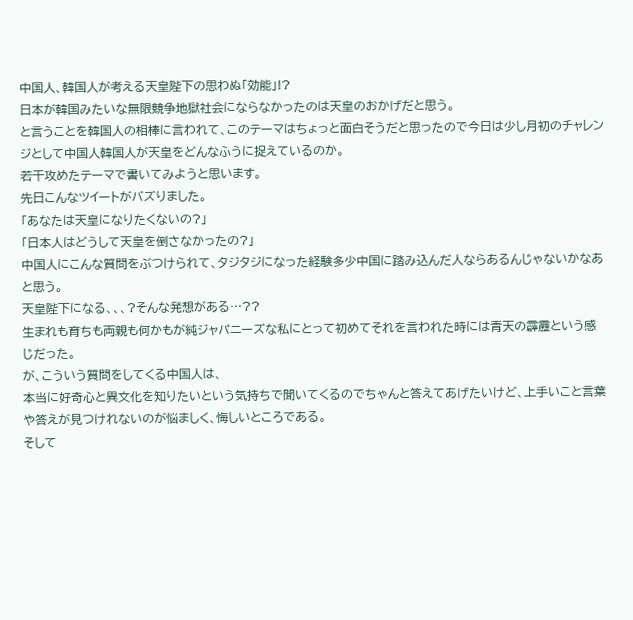中国人、韓国人が考える天皇陛下の思わぬ「効能」!?
日本が韓国みたいな無限競争地獄社会にならなかったのは天皇のおかげだと思う。
と言うことを韓国人の相棒に言われて、このテーマはちょっと面白そうだと思ったので今日は少し月初のチャレンジとして中国人韓国人が天皇をどんなふうに捉えているのか。
若干攻めたテーマで書いてみようと思います。
先日こんなツイートがバズりました。
「あなたは天皇になりたくないの?」
「日本人はどうして天皇を倒さなかったの?」
中国人にこんな質問をぶつけられて、タジタジになった経験多少中国に踏み込んだ人ならあるんじゃないかなあと思う。
天皇陛下になる、、、?そんな発想がある…??
生まれも育ちも両親も何かもが純ジャパニーズな私にとって初めてそれを言われた時には青天の霹靂という感じだった。
が、こういう質問をしてくる中国人は、
本当に好奇心と異文化を知りたいという気持ちで聞いてくるのでちゃんと答えてあげたいけど、上手いこと言葉や答えが見つけれないのが悩ましく、悔しいところである。
そして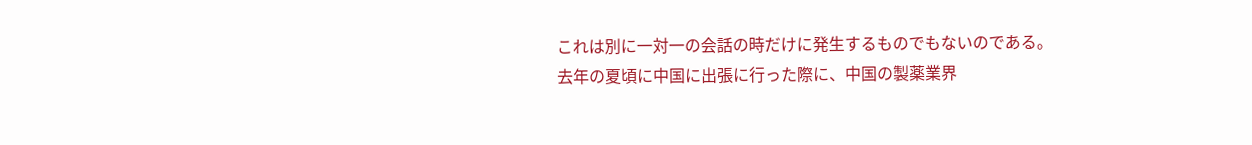これは別に一対一の会話の時だけに発生するものでもないのである。
去年の夏頃に中国に出張に行った際に、中国の製薬業界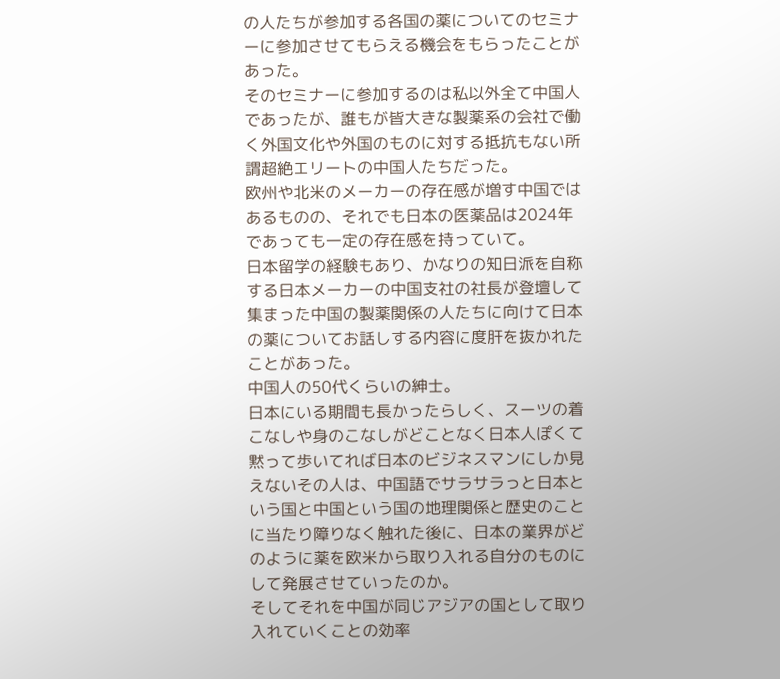の人たちが参加する各国の薬についてのセミナーに参加させてもらえる機会をもらったことがあった。
そのセミナーに参加するのは私以外全て中国人であったが、誰もが皆大きな製薬系の会社で働く外国文化や外国のものに対する抵抗もない所謂超絶エリートの中国人たちだった。
欧州や北米のメーカーの存在感が増す中国ではあるものの、それでも日本の医薬品は2024年であっても一定の存在感を持っていて。
日本留学の経験もあり、かなりの知日派を自称する日本メーカーの中国支社の社長が登壇して集まった中国の製薬関係の人たちに向けて日本の薬についてお話しする内容に度肝を抜かれたことがあった。
中国人の50代くらいの紳士。
日本にいる期間も長かったらしく、スーツの着こなしや身のこなしがどことなく日本人ぽくて黙って歩いてれば日本のビジネスマンにしか見えないその人は、中国語でサラサラっと日本という国と中国という国の地理関係と歴史のことに当たり障りなく触れた後に、日本の業界がどのように薬を欧米から取り入れる自分のものにして発展させていったのか。
そしてそれを中国が同じアジアの国として取り入れていくことの効率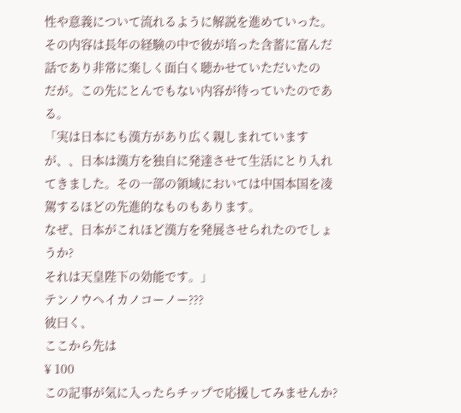性や意義について流れるように解説を進めていった。
その内容は長年の経験の中で彼が培った含蓄に富んだ話であり非常に楽しく面白く聴かせていただいたの
だが。この先にとんでもない内容が待っていたのである。
「実は日本にも漢方があり広く親しまれていますが、、日本は漢方を独自に発達させて生活にとり入れてきました。その一部の領域においては中国本国を凌駕するほどの先進的なものもあります。
なぜ、日本がこれほど漢方を発展させられたのでしょうか?
それは天皇陛下の効能です。」
テンノウヘイカノコーノー???
彼曰く、
ここから先は
¥ 100
この記事が気に入ったらチップで応援してみませんか?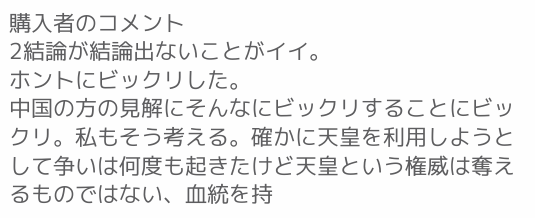購入者のコメント
2結論が結論出ないことがイイ。
ホントにビックリした。
中国の方の見解にそんなにビックリすることにビックリ。私もそう考える。確かに天皇を利用しようとして争いは何度も起きたけど天皇という権威は奪えるものではない、血統を持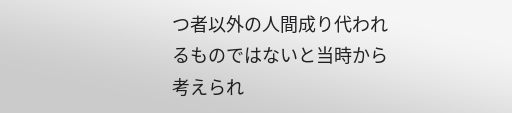つ者以外の人間成り代われるものではないと当時から考えられ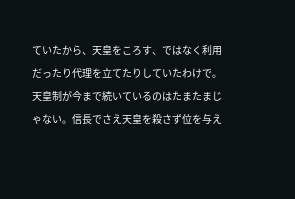ていたから、天皇をころす、ではなく利用だったり代理を立てたりしていたわけで。天皇制が今まで続いているのはたまたまじゃない。信長でさえ天皇を殺さず位を与え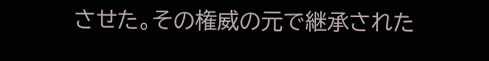させた。その権威の元で継承された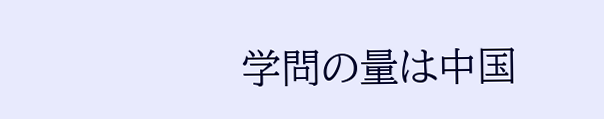学問の量は中国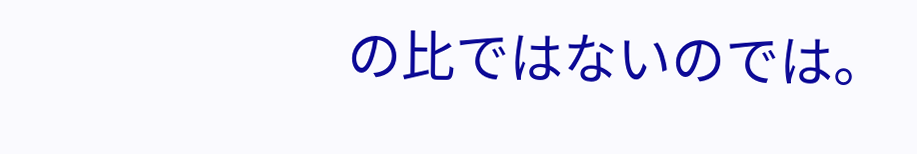の比ではないのでは。